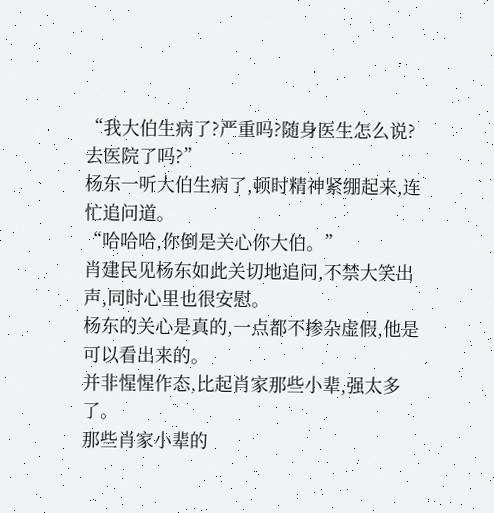“我大伯生病了?严重吗?随身医生怎么说?去医院了吗?”
杨东一听大伯生病了,顿时精神紧绷起来,连忙追问道。
“哈哈哈,你倒是关心你大伯。”
肖建民见杨东如此关切地追问,不禁大笑出声,同时心里也很安慰。
杨东的关心是真的,一点都不掺杂虚假,他是可以看出来的。
并非惺惺作态,比起肖家那些小辈,强太多了。
那些肖家小辈的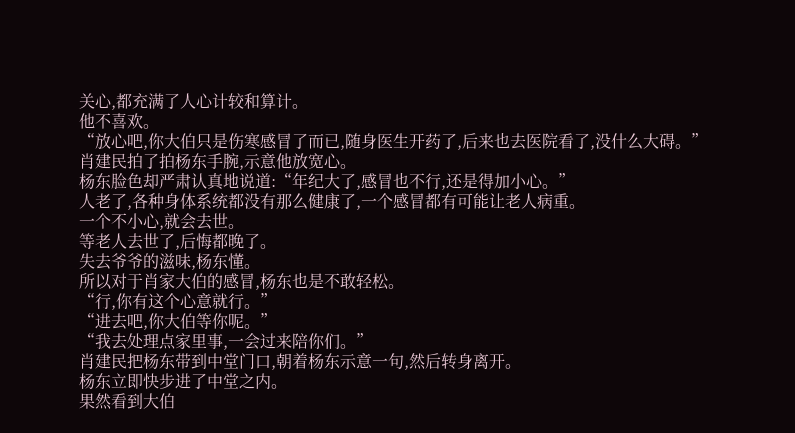关心,都充满了人心计较和算计。
他不喜欢。
“放心吧,你大伯只是伤寒感冒了而已,随身医生开药了,后来也去医院看了,没什么大碍。”
肖建民拍了拍杨东手腕,示意他放宽心。
杨东脸色却严肃认真地说道:“年纪大了,感冒也不行,还是得加小心。”
人老了,各种身体系统都没有那么健康了,一个感冒都有可能让老人病重。
一个不小心,就会去世。
等老人去世了,后悔都晚了。
失去爷爷的滋味,杨东懂。
所以对于肖家大伯的感冒,杨东也是不敢轻松。
“行,你有这个心意就行。”
“进去吧,你大伯等你呢。”
“我去处理点家里事,一会过来陪你们。”
肖建民把杨东带到中堂门口,朝着杨东示意一句,然后转身离开。
杨东立即快步进了中堂之内。
果然看到大伯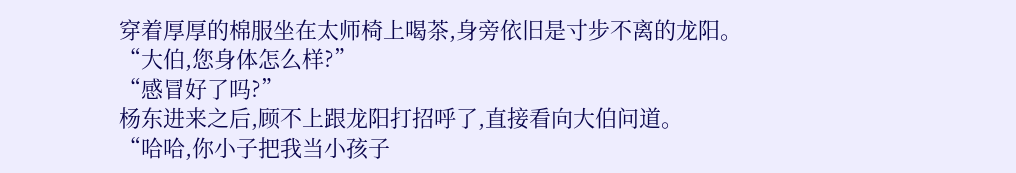穿着厚厚的棉服坐在太师椅上喝茶,身旁依旧是寸步不离的龙阳。
“大伯,您身体怎么样?”
“感冒好了吗?”
杨东进来之后,顾不上跟龙阳打招呼了,直接看向大伯问道。
“哈哈,你小子把我当小孩子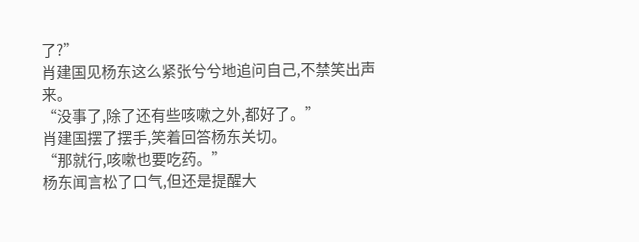了?”
肖建国见杨东这么紧张兮兮地追问自己,不禁笑出声来。
“没事了,除了还有些咳嗽之外,都好了。”
肖建国摆了摆手,笑着回答杨东关切。
“那就行,咳嗽也要吃药。”
杨东闻言松了口气,但还是提醒大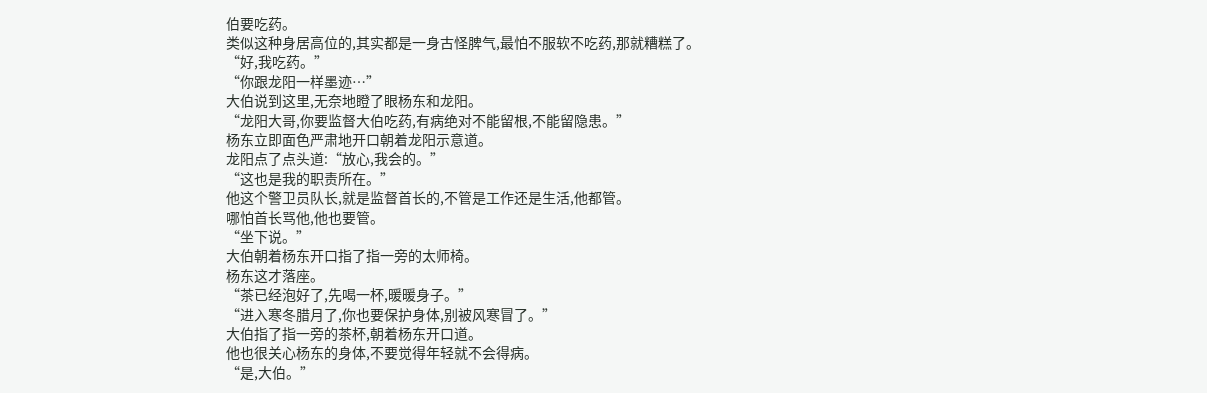伯要吃药。
类似这种身居高位的,其实都是一身古怪脾气,最怕不服软不吃药,那就糟糕了。
“好,我吃药。”
“你跟龙阳一样墨迹…”
大伯说到这里,无奈地瞪了眼杨东和龙阳。
“龙阳大哥,你要监督大伯吃药,有病绝对不能留根,不能留隐患。”
杨东立即面色严肃地开口朝着龙阳示意道。
龙阳点了点头道:“放心,我会的。”
“这也是我的职责所在。”
他这个警卫员队长,就是监督首长的,不管是工作还是生活,他都管。
哪怕首长骂他,他也要管。
“坐下说。”
大伯朝着杨东开口指了指一旁的太师椅。
杨东这才落座。
“茶已经泡好了,先喝一杯,暖暖身子。”
“进入寒冬腊月了,你也要保护身体,别被风寒冒了。”
大伯指了指一旁的茶杯,朝着杨东开口道。
他也很关心杨东的身体,不要觉得年轻就不会得病。
“是,大伯。”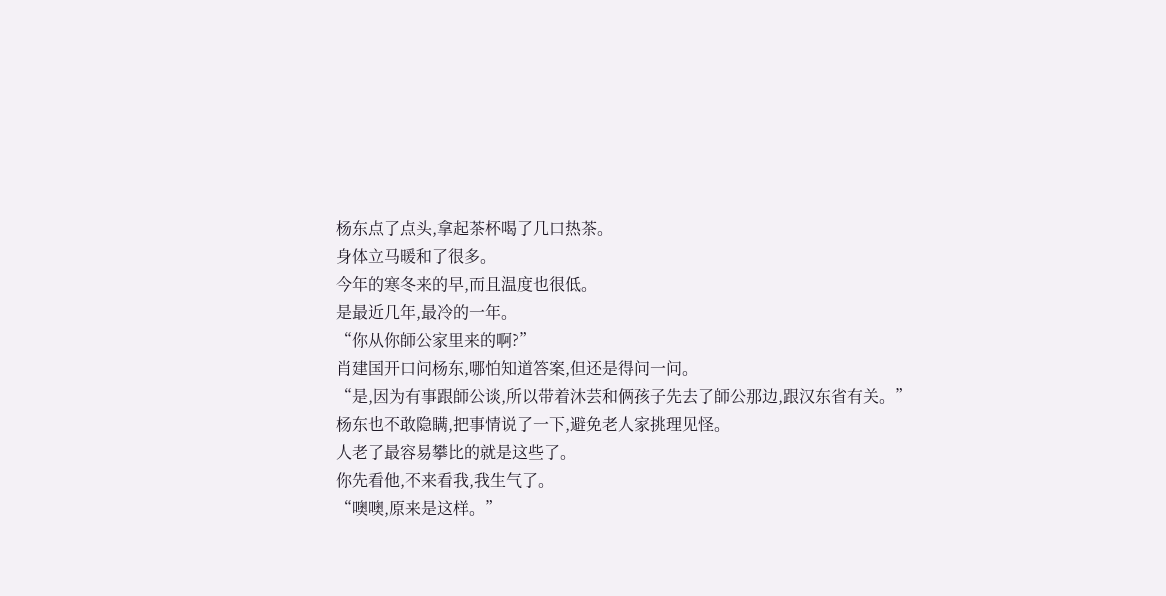杨东点了点头,拿起茶杯喝了几口热茶。
身体立马暖和了很多。
今年的寒冬来的早,而且温度也很低。
是最近几年,最冷的一年。
“你从你師公家里来的啊?”
肖建国开口问杨东,哪怕知道答案,但还是得问一问。
“是,因为有事跟師公谈,所以带着沐芸和俩孩子先去了師公那边,跟汉东省有关。”
杨东也不敢隐瞒,把事情说了一下,避免老人家挑理见怪。
人老了最容易攀比的就是这些了。
你先看他,不来看我,我生气了。
“噢噢,原来是这样。”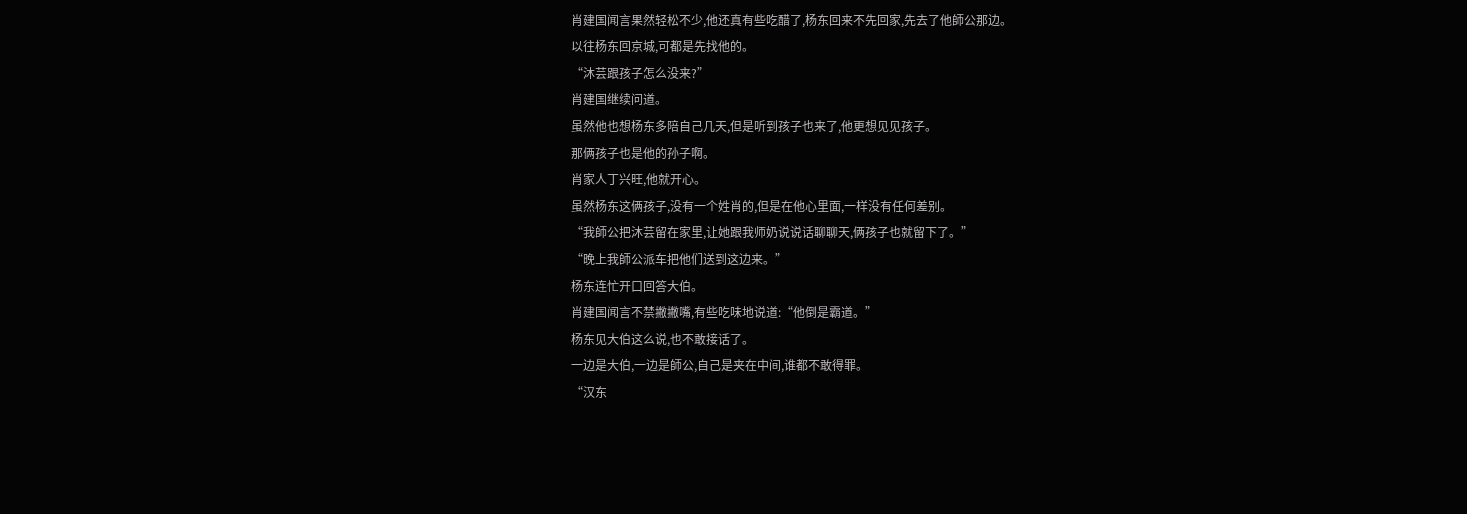肖建国闻言果然轻松不少,他还真有些吃醋了,杨东回来不先回家,先去了他師公那边。
以往杨东回京城,可都是先找他的。
“沐芸跟孩子怎么没来?”
肖建国继续问道。
虽然他也想杨东多陪自己几天,但是听到孩子也来了,他更想见见孩子。
那俩孩子也是他的孙子啊。
肖家人丁兴旺,他就开心。
虽然杨东这俩孩子,没有一个姓肖的,但是在他心里面,一样没有任何差别。
“我師公把沐芸留在家里,让她跟我师奶说说话聊聊天,俩孩子也就留下了。”
“晚上我師公派车把他们送到这边来。”
杨东连忙开口回答大伯。
肖建国闻言不禁撇撇嘴,有些吃味地说道:“他倒是霸道。”
杨东见大伯这么说,也不敢接话了。
一边是大伯,一边是師公,自己是夹在中间,谁都不敢得罪。
“汉东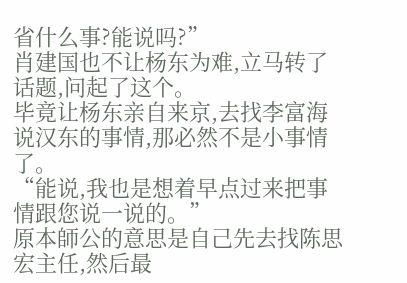省什么事?能说吗?”
肖建国也不让杨东为难,立马转了话题,问起了这个。
毕竟让杨东亲自来京,去找李富海说汉东的事情,那必然不是小事情了。
“能说,我也是想着早点过来把事情跟您说一说的。”
原本師公的意思是自己先去找陈思宏主任,然后最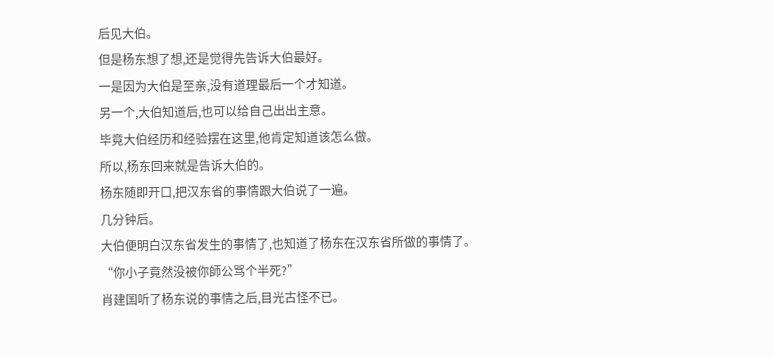后见大伯。
但是杨东想了想,还是觉得先告诉大伯最好。
一是因为大伯是至亲,没有道理最后一个才知道。
另一个,大伯知道后,也可以给自己出出主意。
毕竟大伯经历和经验摆在这里,他肯定知道该怎么做。
所以,杨东回来就是告诉大伯的。
杨东随即开口,把汉东省的事情跟大伯说了一遍。
几分钟后。
大伯便明白汉东省发生的事情了,也知道了杨东在汉东省所做的事情了。
“你小子竟然没被你師公骂个半死?”
肖建国听了杨东说的事情之后,目光古怪不已。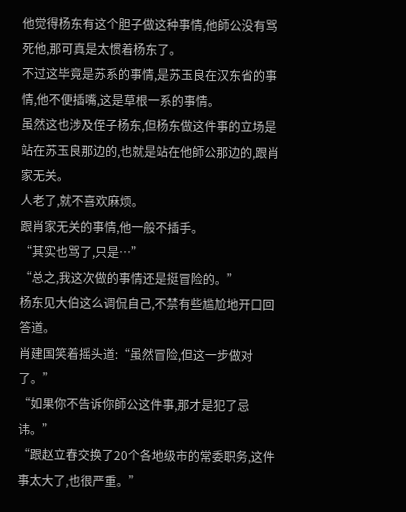他觉得杨东有这个胆子做这种事情,他師公没有骂死他,那可真是太惯着杨东了。
不过这毕竟是苏系的事情,是苏玉良在汉东省的事情,他不便插嘴,这是草根一系的事情。
虽然这也涉及侄子杨东,但杨东做这件事的立场是站在苏玉良那边的,也就是站在他師公那边的,跟肖家无关。
人老了,就不喜欢麻烦。
跟肖家无关的事情,他一般不插手。
“其实也骂了,只是…”
“总之,我这次做的事情还是挺冒险的。”
杨东见大伯这么调侃自己,不禁有些尴尬地开口回答道。
肖建国笑着摇头道:“虽然冒险,但这一步做对了。”
“如果你不告诉你師公这件事,那才是犯了忌讳。”
“跟赵立春交换了20个各地级市的常委职务,这件事太大了,也很严重。”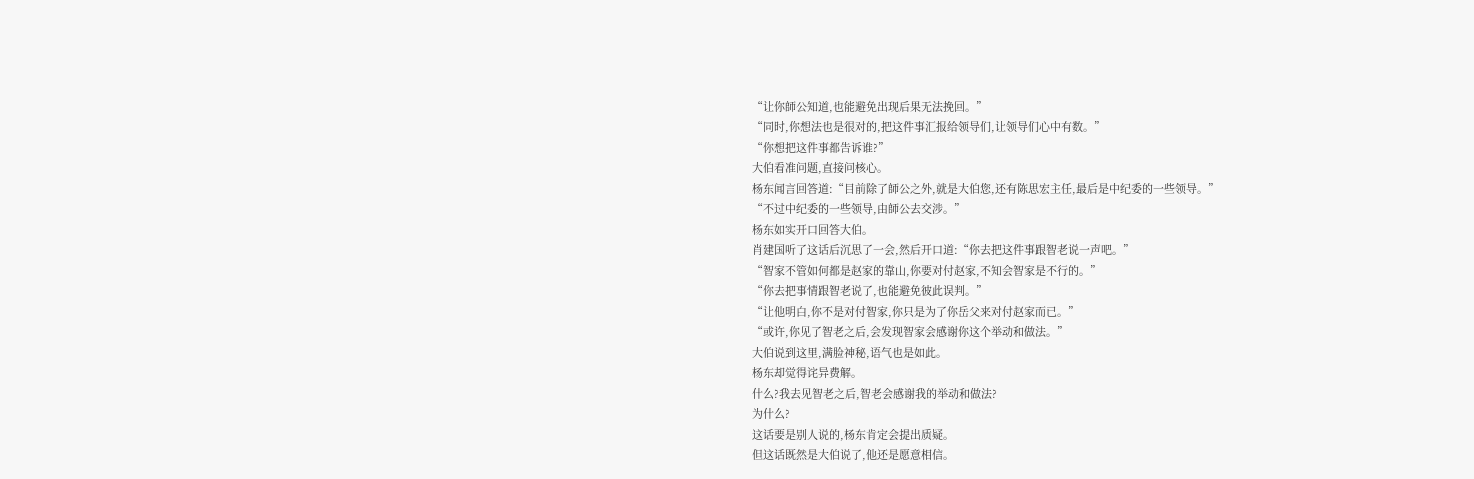“让你師公知道,也能避免出现后果无法挽回。”
“同时,你想法也是很对的,把这件事汇报给领导们,让领导们心中有数。”
“你想把这件事都告诉谁?”
大伯看准问题,直接问核心。
杨东闻言回答道:“目前除了師公之外,就是大伯您,还有陈思宏主任,最后是中纪委的一些领导。”
“不过中纪委的一些领导,由師公去交涉。”
杨东如实开口回答大伯。
肖建国听了这话后沉思了一会,然后开口道:“你去把这件事跟智老说一声吧。”
“智家不管如何都是赵家的靠山,你要对付赵家,不知会智家是不行的。”
“你去把事情跟智老说了,也能避免彼此误判。”
“让他明白,你不是对付智家,你只是为了你岳父来对付赵家而已。”
“或许,你见了智老之后,会发现智家会感谢你这个举动和做法。”
大伯说到这里,满脸神秘,语气也是如此。
杨东却觉得诧异费解。
什么?我去见智老之后,智老会感谢我的举动和做法?
为什么?
这话要是别人说的,杨东肯定会提出质疑。
但这话既然是大伯说了,他还是愿意相信。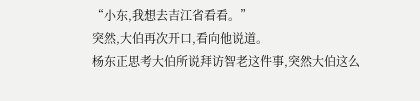“小东,我想去吉江省看看。”
突然,大伯再次开口,看向他说道。
杨东正思考大伯所说拜访智老这件事,突然大伯这么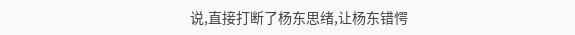说,直接打断了杨东思绪,让杨东错愕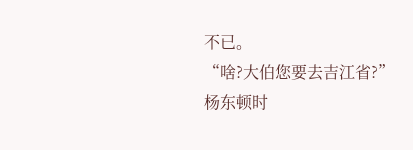不已。
“啥?大伯您要去吉江省?”
杨东顿时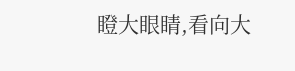瞪大眼睛,看向大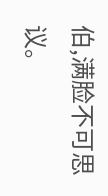伯,满脸不可思议。